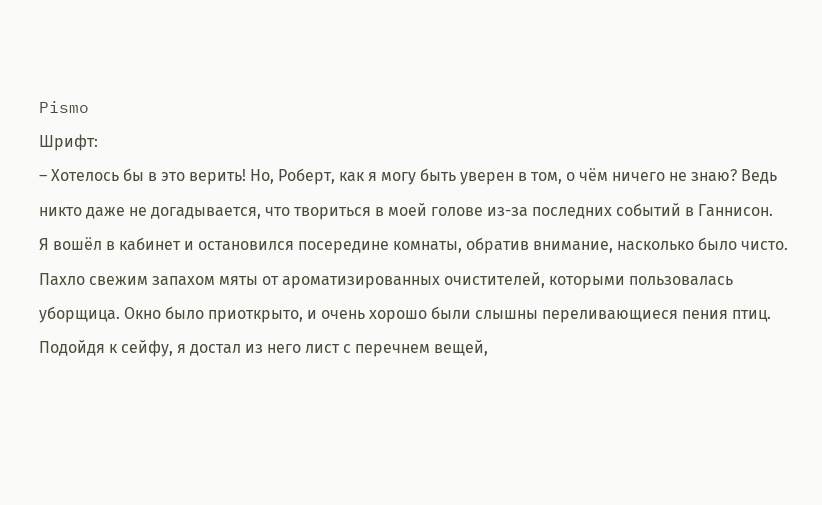Pismo
Шрифт:
– Хотелось бы в это верить! Но, Роберт, как я могу быть уверен в том, о чём ничего не знаю? Ведь никто даже не догадывается, что твориться в моей голове из-за последних событий в Ганнисон.
Я вошёл в кабинет и остановился посередине комнаты, обратив внимание, насколько было чисто. Пахло свежим запахом мяты от ароматизированных очистителей, которыми пользовалась уборщица. Окно было приоткрыто, и очень хорошо были слышны переливающиеся пения птиц. Подойдя к сейфу, я достал из него лист с перечнем вещей,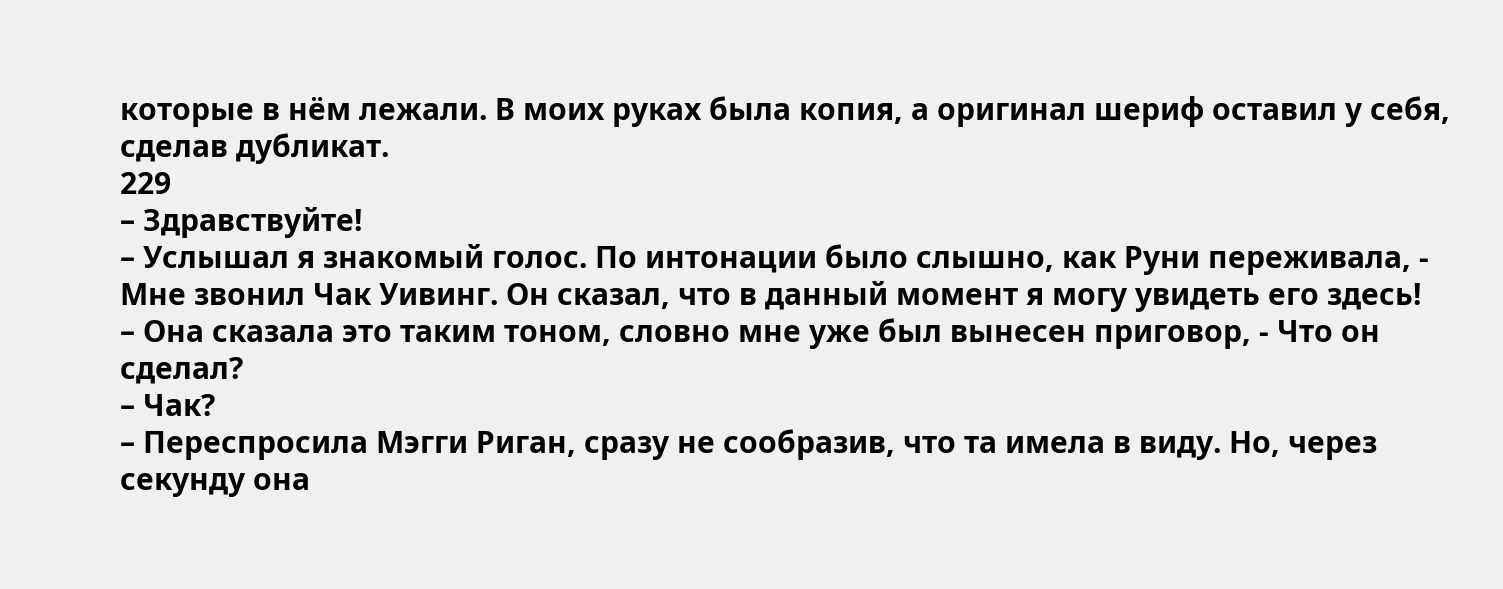которые в нём лежали. В моих руках была копия, а оригинал шериф оставил у себя, сделав дубликат.
229
– Здравствуйте!
– Услышал я знакомый голос. По интонации было слышно, как Руни переживала, - Мне звонил Чак Уивинг. Он сказал, что в данный момент я могу увидеть его здесь!
– Она сказала это таким тоном, словно мне уже был вынесен приговор, - Что он сделал?
– Чак?
– Переспросила Мэгги Риган, сразу не сообразив, что та имела в виду. Но, через секунду она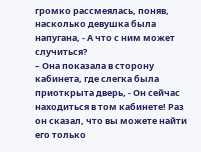громко рассмеялась, поняв, насколько девушка была напугана, - А что с ним может случиться?
– Она показала в сторону кабинета, где слегка была приоткрыта дверь, - Он сейчас находиться в том кабинете! Раз он сказал, что вы можете найти его только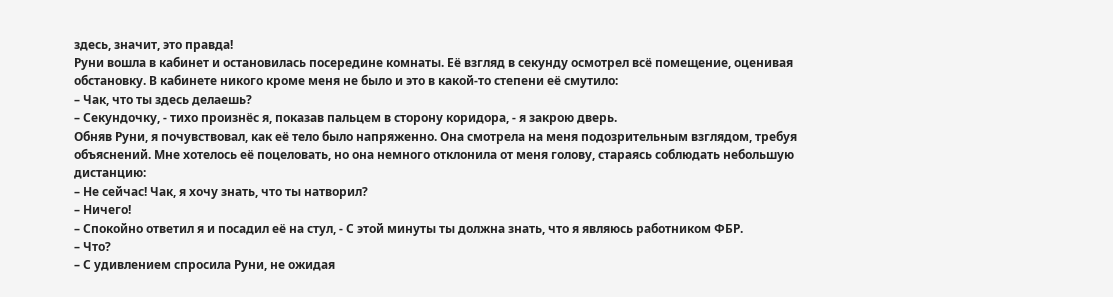здесь, значит, это правда!
Руни вошла в кабинет и остановилась посередине комнаты. Её взгляд в секунду осмотрел всё помещение, оценивая обстановку. В кабинете никого кроме меня не было и это в какой-то степени её смутило:
– Чак, что ты здесь делаешь?
– Секундочку, - тихо произнёс я, показав пальцем в сторону коридора, - я закрою дверь.
Обняв Руни, я почувствовал, как её тело было напряженно. Она смотрела на меня подозрительным взглядом, требуя объяснений. Мне хотелось её поцеловать, но она немного отклонила от меня голову, стараясь соблюдать небольшую дистанцию:
– Не сейчас! Чак, я хочу знать, что ты натворил?
– Ничего!
– Спокойно ответил я и посадил её на стул, - С этой минуты ты должна знать, что я являюсь работником ФБР.
– Что?
– С удивлением спросила Руни, не ожидая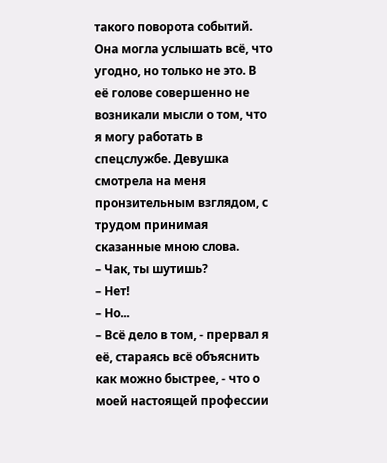такого поворота событий.
Она могла услышать всё, что угодно, но только не это. В её голове совершенно не возникали мысли о том, что я могу работать в спецслужбе. Девушка смотрела на меня пронзительным взглядом, с трудом принимая сказанные мною слова.
– Чак, ты шутишь?
– Нет!
– Но...
– Всё дело в том, - прервал я её, стараясь всё объяснить как можно быстрее, - что о моей настоящей профессии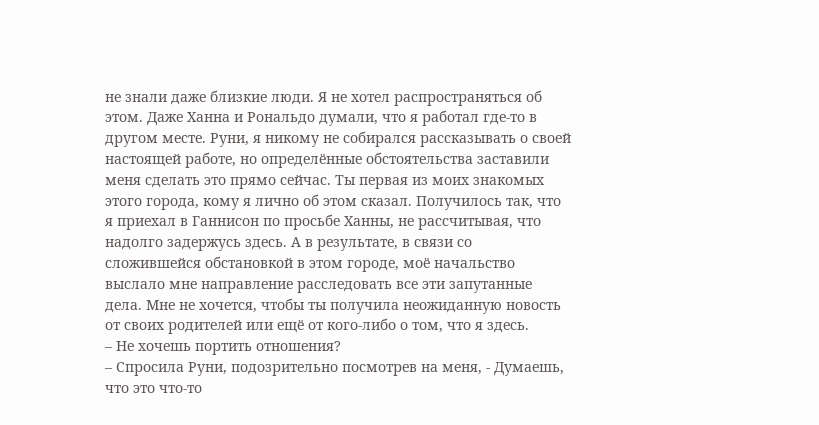не знали даже близкие люди. Я не хотел распространяться об этом. Даже Ханна и Рональдо думали, что я работал где-то в другом месте. Руни, я никому не собирался рассказывать о своей настоящей работе, но определённые обстоятельства заставили меня сделать это прямо сейчас. Ты первая из моих знакомых этого города, кому я лично об этом сказал. Получилось так, что я приехал в Ганнисон по просьбе Ханны, не рассчитывая, что надолго задержусь здесь. А в результате, в связи со сложившейся обстановкой в этом городе, моё начальство выслало мне направление расследовать все эти запутанные дела. Мне не хочется, чтобы ты получила неожиданную новость от своих родителей или ещё от кого-либо о том, что я здесь.
– Не хочешь портить отношения?
– Спросила Руни, подозрительно посмотрев на меня, - Думаешь, что это что-то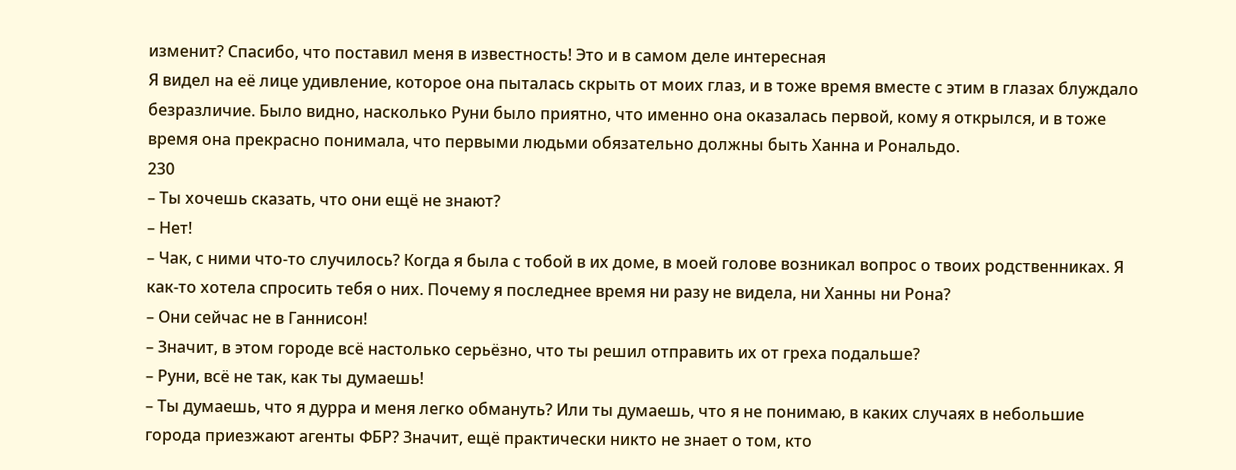изменит? Спасибо, что поставил меня в известность! Это и в самом деле интересная
Я видел на её лице удивление, которое она пыталась скрыть от моих глаз, и в тоже время вместе с этим в глазах блуждало безразличие. Было видно, насколько Руни было приятно, что именно она оказалась первой, кому я открылся, и в тоже время она прекрасно понимала, что первыми людьми обязательно должны быть Ханна и Рональдо.
230
– Ты хочешь сказать, что они ещё не знают?
– Нет!
– Чак, с ними что-то случилось? Когда я была с тобой в их доме, в моей голове возникал вопрос о твоих родственниках. Я как-то хотела спросить тебя о них. Почему я последнее время ни разу не видела, ни Ханны ни Рона?
– Они сейчас не в Ганнисон!
– Значит, в этом городе всё настолько серьёзно, что ты решил отправить их от греха подальше?
– Руни, всё не так, как ты думаешь!
– Ты думаешь, что я дурра и меня легко обмануть? Или ты думаешь, что я не понимаю, в каких случаях в небольшие города приезжают агенты ФБР? Значит, ещё практически никто не знает о том, кто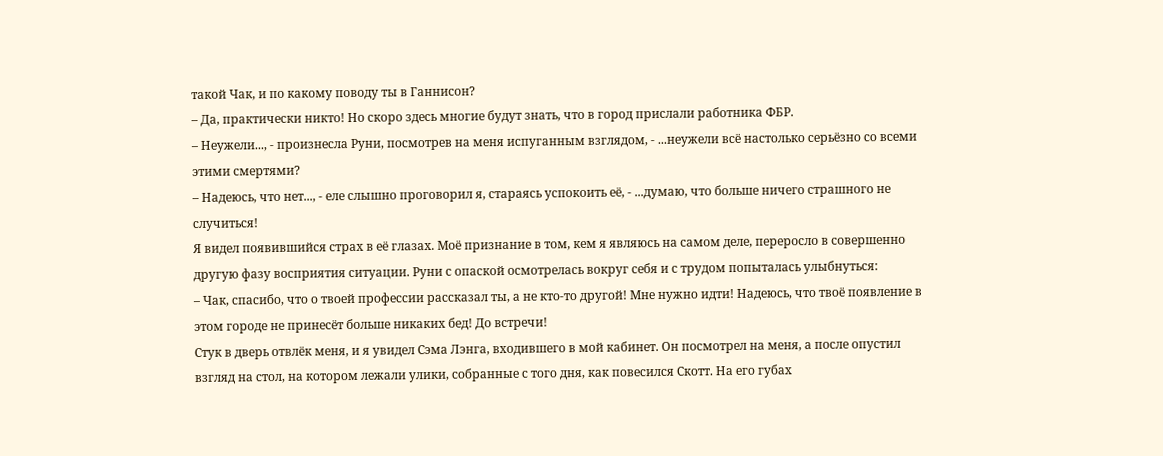такой Чак, и по какому поводу ты в Ганнисон?
– Да, практически никто! Но скоро здесь многие будут знать, что в город прислали работника ФБР.
– Неужели..., - произнесла Руни, посмотрев на меня испуганным взглядом, - ...неужели всё настолько серьёзно со всеми этими смертями?
– Надеюсь, что нет..., - еле слышно проговорил я, стараясь успокоить её, - ...думаю, что больше ничего страшного не случиться!
Я видел появившийся страх в её глазах. Моё признание в том, кем я являюсь на самом деле, переросло в совершенно другую фазу восприятия ситуации. Руни с опаской осмотрелась вокруг себя и с трудом попыталась улыбнуться:
– Чак, спасибо, что о твоей профессии рассказал ты, а не кто-то другой! Мне нужно идти! Надеюсь, что твоё появление в этом городе не принесёт больше никаких бед! До встречи!
Стук в дверь отвлёк меня, и я увидел Сэма Лэнга, входившего в мой кабинет. Он посмотрел на меня, а после опустил взгляд на стол, на котором лежали улики, собранные с того дня, как повесился Скотт. На его губах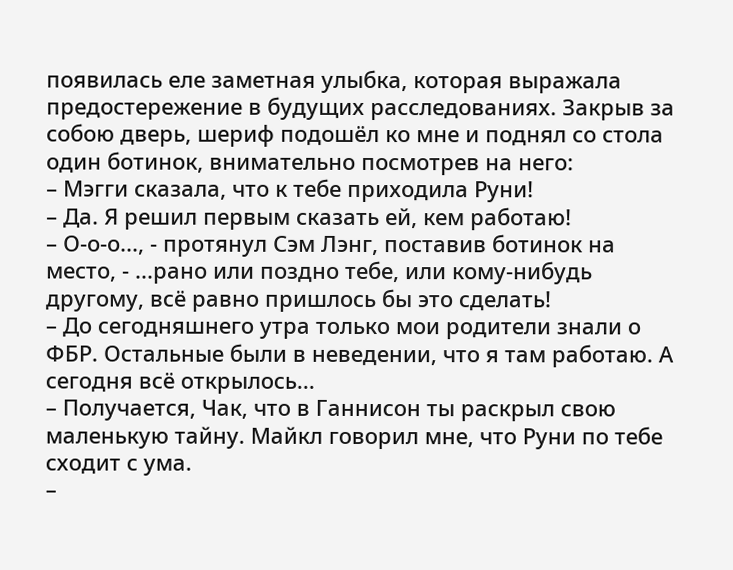появилась еле заметная улыбка, которая выражала предостережение в будущих расследованиях. Закрыв за собою дверь, шериф подошёл ко мне и поднял со стола один ботинок, внимательно посмотрев на него:
– Мэгги сказала, что к тебе приходила Руни!
– Да. Я решил первым сказать ей, кем работаю!
– О-о-о..., - протянул Сэм Лэнг, поставив ботинок на место, - ...рано или поздно тебе, или кому-нибудь другому, всё равно пришлось бы это сделать!
– До сегодняшнего утра только мои родители знали о ФБР. Остальные были в неведении, что я там работаю. А сегодня всё открылось...
– Получается, Чак, что в Ганнисон ты раскрыл свою маленькую тайну. Майкл говорил мне, что Руни по тебе сходит с ума.
–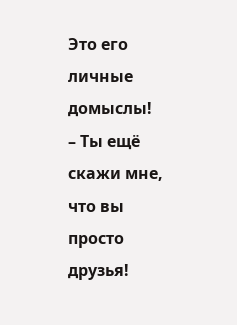Это его личные домыслы!
– Ты ещё скажи мне, что вы просто друзья!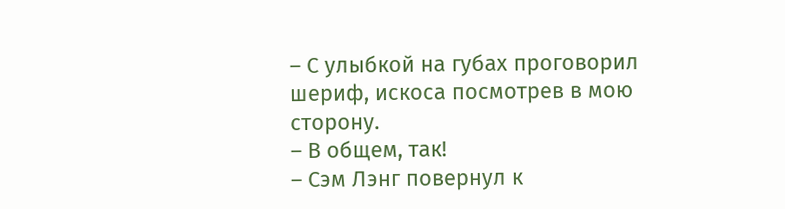– С улыбкой на губах проговорил шериф, искоса посмотрев в мою сторону.
– В общем, так!
– Сэм Лэнг повернул к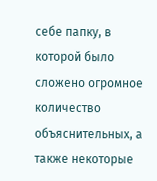себе папку, в которой было сложено огромное количество объяснительных, а также некоторые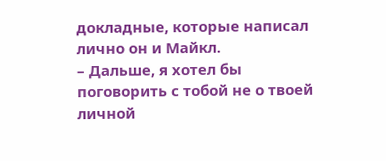докладные, которые написал лично он и Майкл.
– Дальше, я хотел бы поговорить с тобой не о твоей личной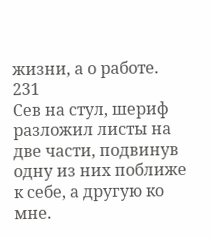жизни, а о работе.
231
Сев на стул, шериф разложил листы на две части, подвинув одну из них поближе к себе, а другую ко мне.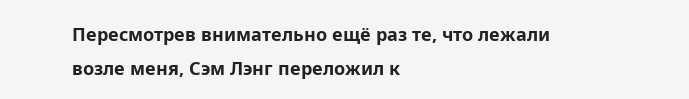Пересмотрев внимательно ещё раз те, что лежали возле меня, Сэм Лэнг переложил к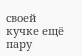своей кучке ещё пару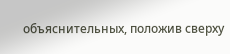объяснительных, положив сверху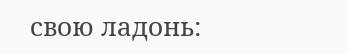свою ладонь: